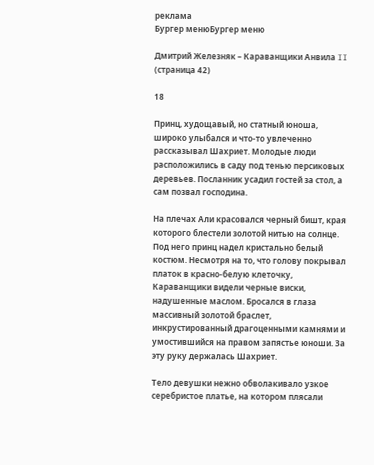реклама
Бургер менюБургер меню

Дмитрий Железняк – Караванщики Анвила II (страница 42)

18

Принц, худощавый, но статный юноша, широко улыбался и что-то увлеченно рассказывал Шахриет. Молодые люди расположились в саду под тенью персиковых деревьев. Посланник усадил гостей за стол, а сам позвал господина.

На плечах Али красовался черный бишт, края которого блестели золотой нитью на солнце. Под него принц надел кристально белый костюм. Несмотря на то, что голову покрывал платок в красно-белую клеточку, Караванщики видели черные виски, надушенные маслом. Бросался в глаза массивный золотой браслет, инкрустированный драгоценными камнями и умостившийся на правом запястье юноши. За эту руку держалась Шахриет.

Тело девушки нежно обволакивало узкое серебристое платье, на котором плясали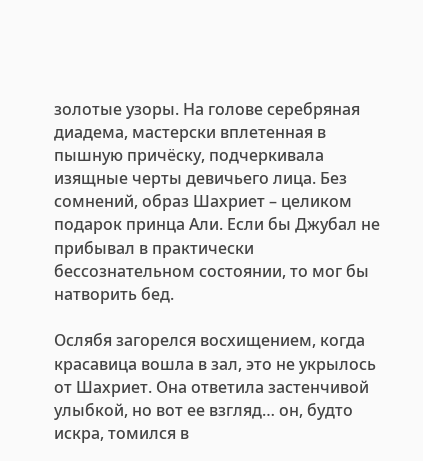золотые узоры. На голове серебряная диадема, мастерски вплетенная в пышную причёску, подчеркивала изящные черты девичьего лица. Без сомнений, образ Шахриет – целиком подарок принца Али. Если бы Джубал не прибывал в практически бессознательном состоянии, то мог бы натворить бед.

Ослябя загорелся восхищением, когда красавица вошла в зал, это не укрылось от Шахриет. Она ответила застенчивой улыбкой, но вот ее взгляд… он, будто искра, томился в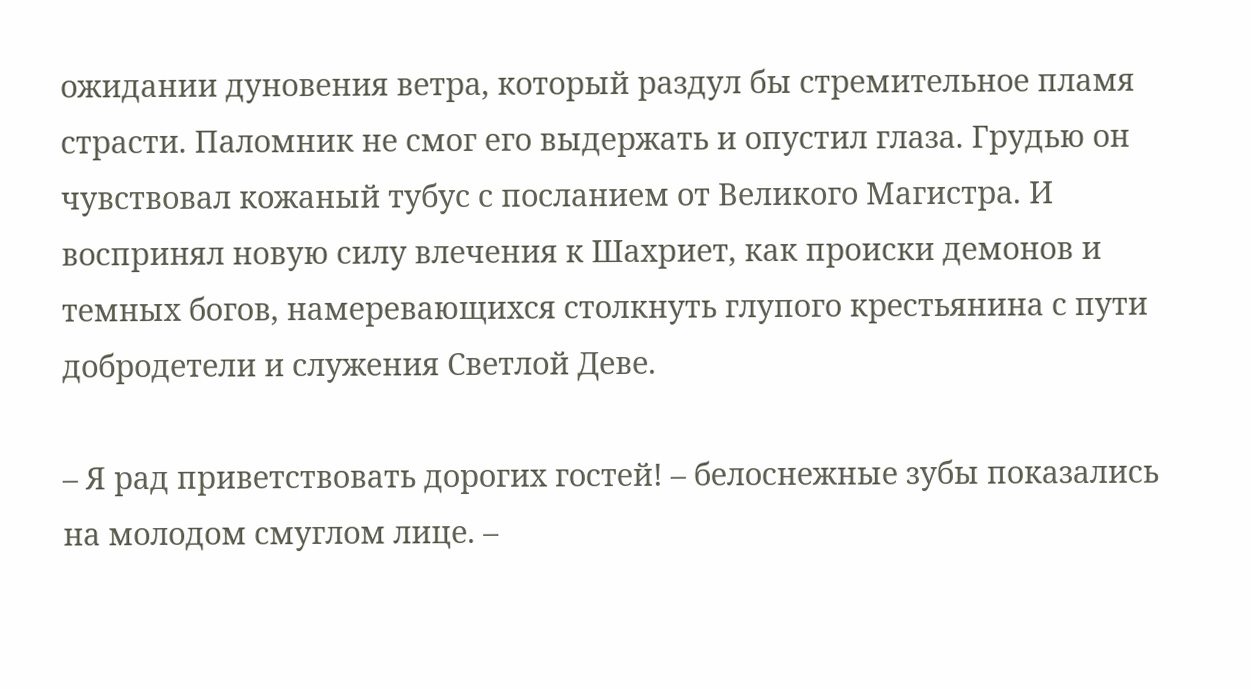ожидании дуновения ветра, который раздул бы стремительное пламя страсти. Паломник не смог его выдержать и опустил глаза. Грудью он чувствовал кожаный тубус с посланием от Великого Магистра. И воспринял новую силу влечения к Шахриет, как происки демонов и темных богов, намеревающихся столкнуть глупого крестьянина с пути добродетели и служения Светлой Деве.

– Я рад приветствовать дорогих гостей! – белоснежные зубы показались на молодом смуглом лице. –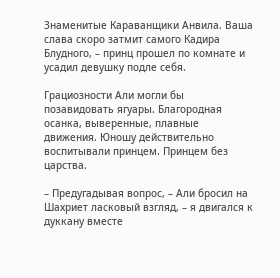Знаменитые Караванщики Анвила. Ваша слава скоро затмит самого Кадира Блудного, – принц прошел по комнате и усадил девушку подле себя.

Грациозности Али могли бы позавидовать ягуары. Благородная осанка, выверенные, плавные движения. Юношу действительно воспитывали принцем. Принцем без царства.

– Предугадывая вопрос, – Али бросил на Шахриет ласковый взгляд, – я двигался к дуккану вместе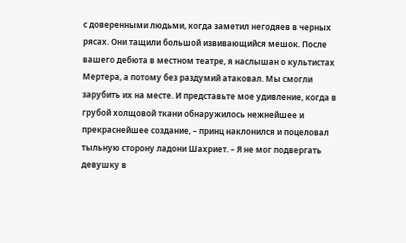с доверенными людьми, когда заметил негодяев в черных рясах. Они тащили большой извивающийся мешок. После вашего дебюта в местном театре, я наслышан о культистах Мертера, а потому без раздумий атаковал. Мы смогли зарубить их на месте. И представьте мое удивление, когда в грубой холщовой ткани обнаружилось нежнейшее и прекраснейшее создание, – принц наклонился и поцеловал тыльную сторону ладони Шахриет. – Я не мог подвергать девушку в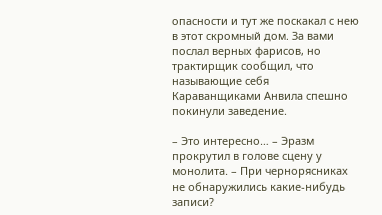опасности и тут же поскакал с нею в этот скромный дом. За вами послал верных фарисов, но трактирщик сообщил, что называющие себя Караванщиками Анвила спешно покинули заведение.

– Это интересно… – Эразм прокрутил в голове сцену у монолита. – При чернорясниках не обнаружились какие-нибудь записи?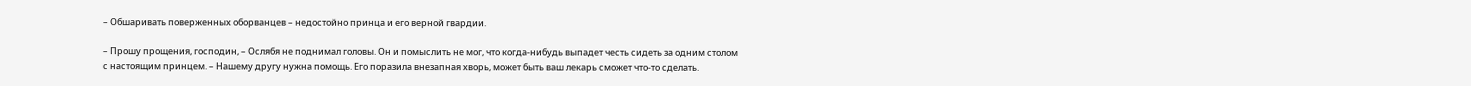– Обшаривать поверженных оборванцев – недостойно принца и его верной гвардии.

– Прошу прощения, господин, – Ослябя не поднимал головы. Он и помыслить не мог, что когда-нибудь выпадет честь сидеть за одним столом с настоящим принцем. – Нашему другу нужна помощь. Его поразила внезапная хворь, может быть ваш лекарь сможет что-то сделать.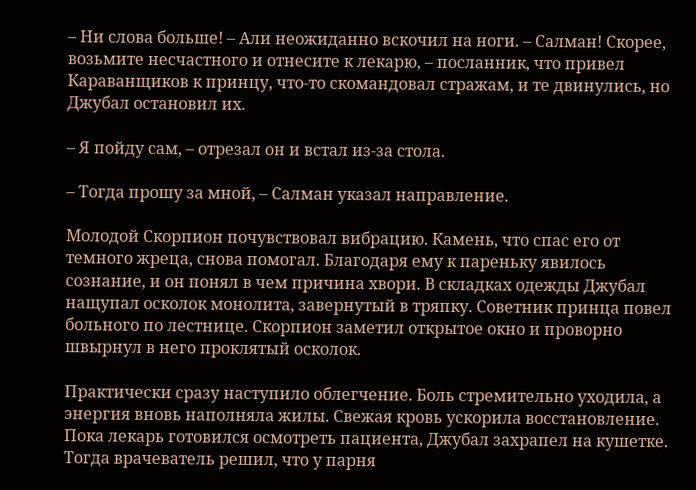– Ни слова больше! – Али неожиданно вскочил на ноги. – Салман! Скорее, возьмите несчастного и отнесите к лекарю, – посланник, что привел Караванщиков к принцу, что-то скомандовал стражам, и те двинулись, но Джубал остановил их.

– Я пойду сам, – отрезал он и встал из-за стола.

– Тогда прошу за мной, – Салман указал направление.

Молодой Скорпион почувствовал вибрацию. Камень, что спас его от темного жреца, снова помогал. Благодаря ему к пареньку явилось сознание, и он понял в чем причина хвори. В складках одежды Джубал нащупал осколок монолита, завернутый в тряпку. Советник принца повел больного по лестнице. Скорпион заметил открытое окно и проворно швырнул в него проклятый осколок.

Практически сразу наступило облегчение. Боль стремительно уходила, а энергия вновь наполняла жилы. Свежая кровь ускорила восстановление. Пока лекарь готовился осмотреть пациента, Джубал захрапел на кушетке. Тогда врачеватель решил, что у парня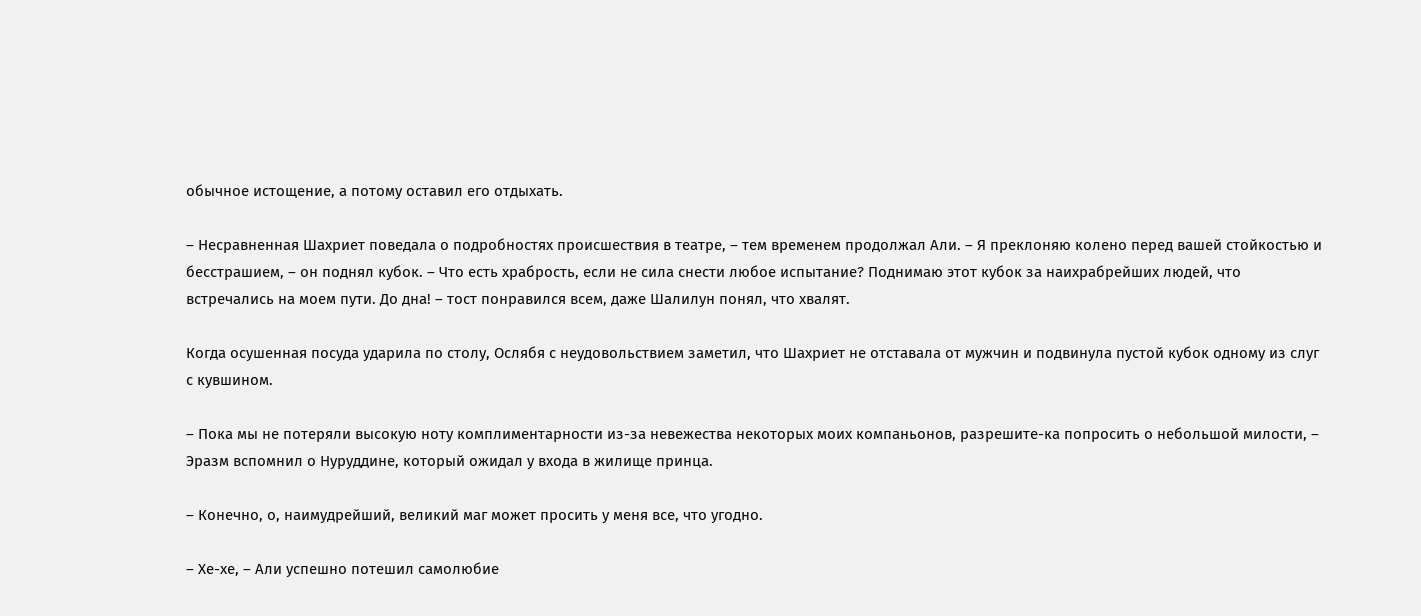обычное истощение, а потому оставил его отдыхать.

– Несравненная Шахриет поведала о подробностях происшествия в театре, – тем временем продолжал Али. – Я преклоняю колено перед вашей стойкостью и бесстрашием, – он поднял кубок. – Что есть храбрость, если не сила снести любое испытание? Поднимаю этот кубок за наихрабрейших людей, что встречались на моем пути. До дна! – тост понравился всем, даже Шалилун понял, что хвалят.

Когда осушенная посуда ударила по столу, Ослябя с неудовольствием заметил, что Шахриет не отставала от мужчин и подвинула пустой кубок одному из слуг с кувшином.

– Пока мы не потеряли высокую ноту комплиментарности из-за невежества некоторых моих компаньонов, разрешите-ка попросить о небольшой милости, – Эразм вспомнил о Нуруддине, который ожидал у входа в жилище принца.

– Конечно, о, наимудрейший, великий маг может просить у меня все, что угодно.

– Хе-хе, – Али успешно потешил самолюбие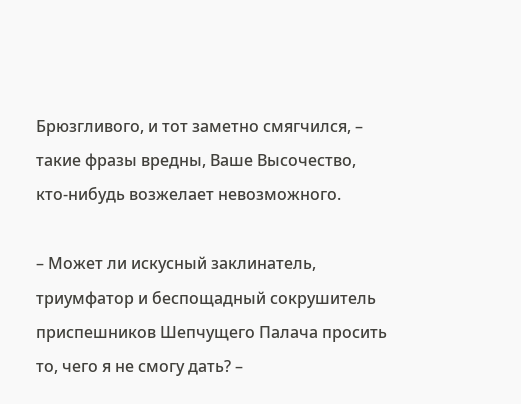Брюзгливого, и тот заметно смягчился, – такие фразы вредны, Ваше Высочество, кто-нибудь возжелает невозможного.

– Может ли искусный заклинатель, триумфатор и беспощадный сокрушитель приспешников Шепчущего Палача просить то, чего я не смогу дать? –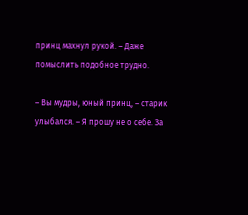принц махнул рукой. – Даже помыслить подобное трудно.

– Вы мудры, юный принц, – старик улыбался. – Я прошу не о себе. За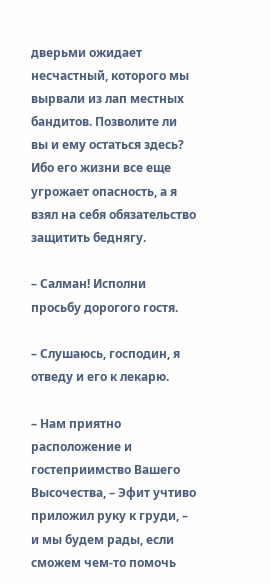дверьми ожидает несчастный, которого мы вырвали из лап местных бандитов. Позволите ли вы и ему остаться здесь? Ибо его жизни все еще угрожает опасность, а я взял на себя обязательство защитить беднягу.

– Салман! Исполни просьбу дорогого гостя.

– Слушаюсь, господин, я отведу и его к лекарю.

– Нам приятно расположение и гостеприимство Вашего Высочества, – Эфит учтиво приложил руку к груди, – и мы будем рады, если сможем чем-то помочь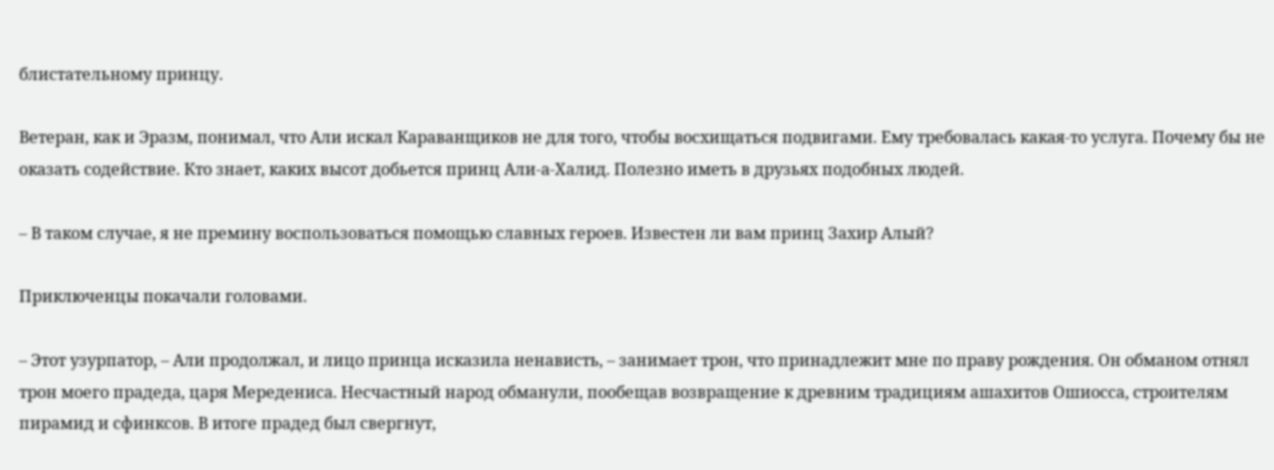блистательному принцу.

Ветеран, как и Эразм, понимал, что Али искал Караванщиков не для того, чтобы восхищаться подвигами. Ему требовалась какая-то услуга. Почему бы не оказать содействие. Кто знает, каких высот добьется принц Али-а-Халид. Полезно иметь в друзьях подобных людей.

– В таком случае, я не премину воспользоваться помощью славных героев. Известен ли вам принц Захир Алый?

Приключенцы покачали головами.

– Этот узурпатор, – Али продолжал, и лицо принца исказила ненависть, – занимает трон, что принадлежит мне по праву рождения. Он обманом отнял трон моего прадеда, царя Мередениса. Несчастный народ обманули, пообещав возвращение к древним традициям ашахитов Ошиосса, строителям пирамид и сфинксов. В итоге прадед был свергнут,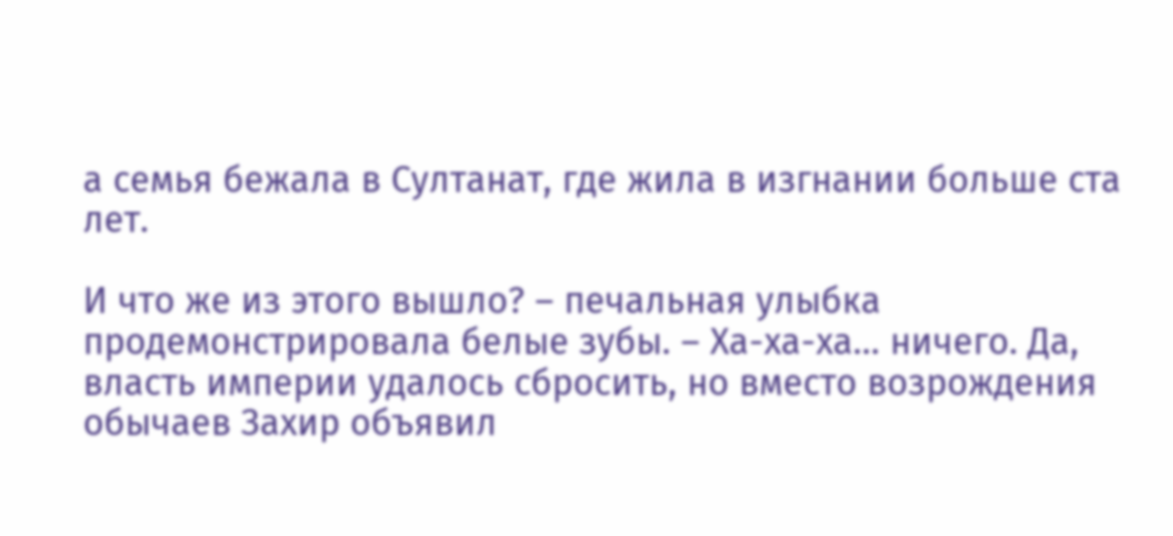а семья бежала в Султанат, где жила в изгнании больше ста лет.

И что же из этого вышло? – печальная улыбка продемонстрировала белые зубы. – Ха-ха-ха... ничего. Да, власть империи удалось сбросить, но вместо возрождения обычаев Захир объявил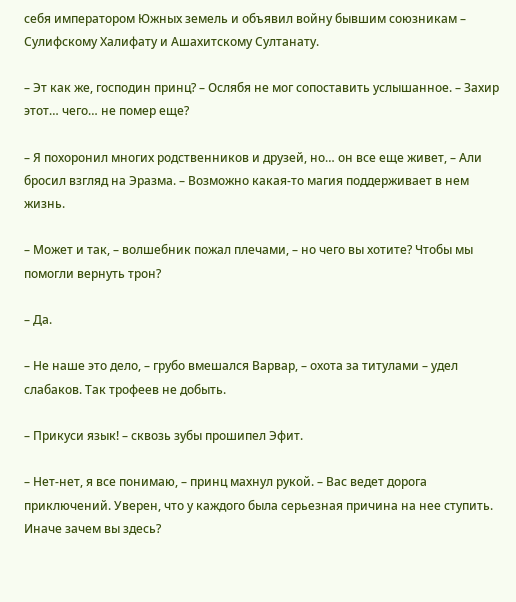себя императором Южных земель и объявил войну бывшим союзникам – Сулифскому Халифату и Ашахитскому Султанату.

– Эт как же, господин принц? – Ослябя не мог сопоставить услышанное. – Захир этот… чего… не помер еще?

– Я похоронил многих родственников и друзей, но… он все еще живет, – Али бросил взгляд на Эразма. – Возможно какая-то магия поддерживает в нем жизнь.

– Может и так, – волшебник пожал плечами, – но чего вы хотите? Чтобы мы помогли вернуть трон?

– Да.

– Не наше это дело, – грубо вмешался Варвар, – охота за титулами – удел слабаков. Так трофеев не добыть.

– Прикуси язык! – сквозь зубы прошипел Эфит.

– Нет-нет, я все понимаю, – принц махнул рукой. – Вас ведет дорога приключений. Уверен, что у каждого была серьезная причина на нее ступить. Иначе зачем вы здесь?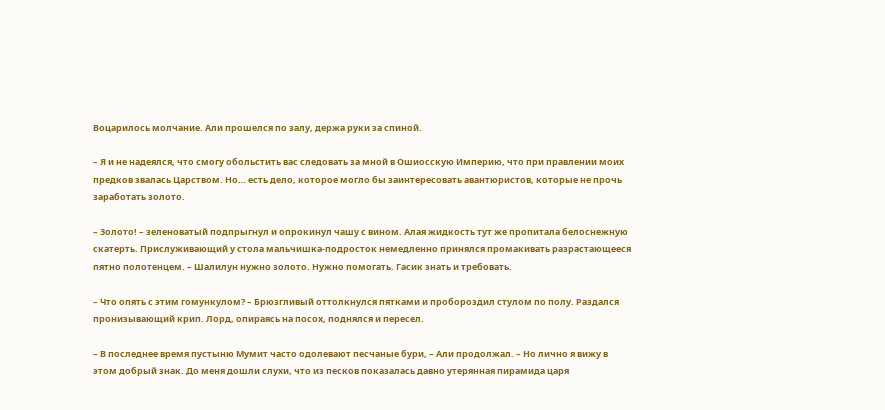Воцарилось молчание. Али прошелся по залу, держа руки за спиной.

– Я и не надеялся, что смогу обольстить вас следовать за мной в Ошиосскую Империю, что при правлении моих предков звалась Царством. Но… есть дело, которое могло бы заинтересовать авантюристов, которые не прочь заработать золото.

– Золото! – зеленоватый подпрыгнул и опрокинул чашу с вином. Алая жидкость тут же пропитала белоснежную скатерть. Прислуживающий у стола мальчишка-подросток немедленно принялся промакивать разрастающееся пятно полотенцем. – Шалилун нужно золото. Нужно помогать. Гасик знать и требовать.

– Что опять с этим гомункулом? – Брюзгливый оттолкнулся пятками и пробороздил стулом по полу. Раздался пронизывающий крип. Лорд, опираясь на посох, поднялся и пересел.

– В последнее время пустыню Мумит часто одолевают песчаные бури, – Али продолжал. – Но лично я вижу в этом добрый знак. До меня дошли слухи, что из песков показалась давно утерянная пирамида царя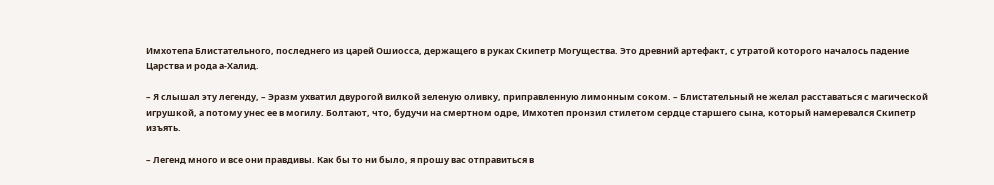Имхотепа Блистательного, последнего из царей Ошиосса, держащего в руках Скипетр Могущества. Это древний артефакт, с утратой которого началось падение Царства и рода а-Халид.

– Я слышал эту легенду, – Эразм ухватил двурогой вилкой зеленую оливку, приправленную лимонным соком. – Блистательный не желал расставаться с магической игрушкой, а потому унес ее в могилу. Болтают, что, будучи на смертном одре, Имхотеп пронзил стилетом сердце старшего сына, который намеревался Скипетр изъять.

– Легенд много и все они правдивы. Как бы то ни было, я прошу вас отправиться в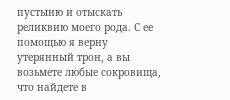пустыню и отыскать реликвию моего рода. С ее помощью я верну утерянный трон, а вы возьмете любые сокровища, что найдете в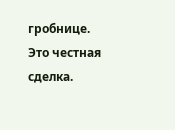гробнице. Это честная сделка.